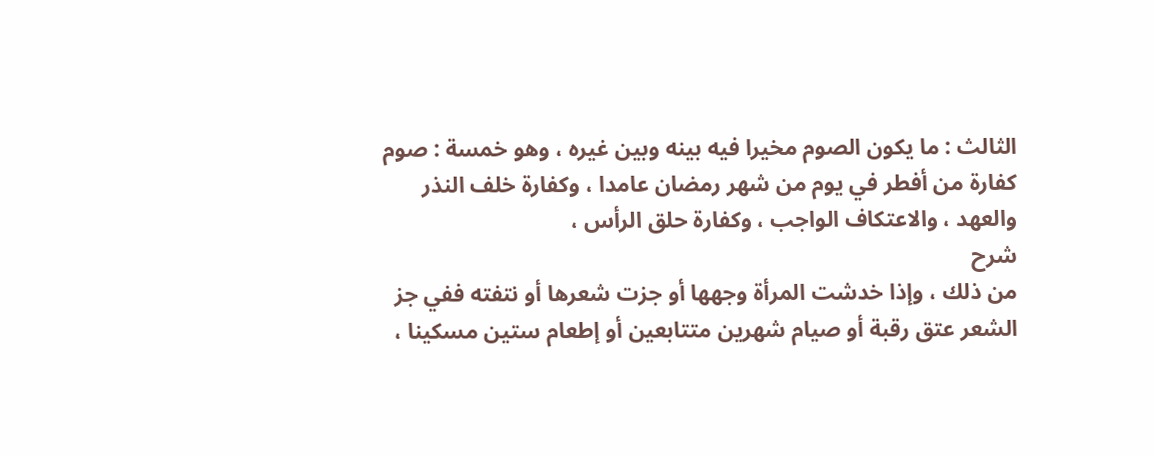الثالث : ما يكون الصوم مخيرا فيه بينه وبين غيره ، وهو خمسة : صوم
كفارة من أفطر في يوم من شهر رمضان عامدا ، وكفارة خلف النذر
والعهد ، والاعتكاف الواجب ، وكفارة حلق الرأس ،
شرح
من ذلك ، وإذا خدشت المرأة وجهها أو جزت شعرها أو نتفته ففي جز
الشعر عتق رقبة أو صيام شهرين متتابعين أو إطعام ستين مسكينا ،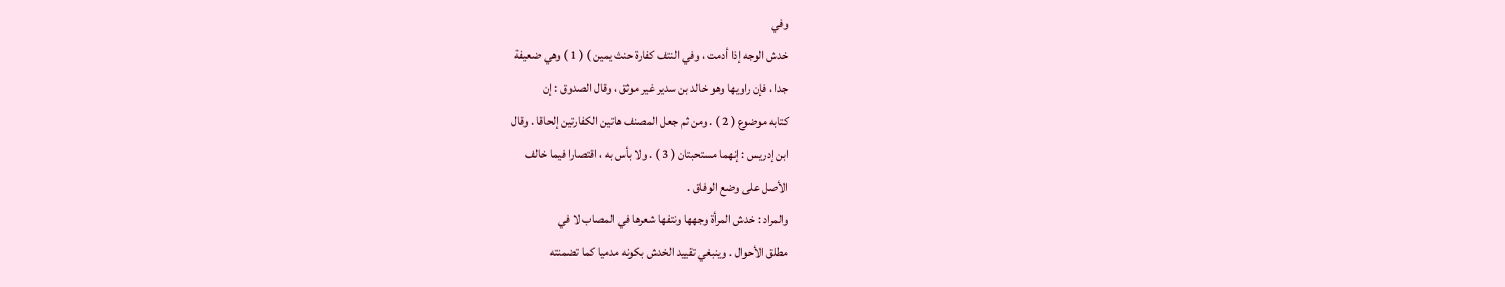وفي
خدش الوجه إذا أدمت ، وفي النتف كفارة حنث يمين ) ( 1 ) وهي ضعيفة
جدا ، فإن راويها وهو خالد بن سدير غير موثق ، وقال الصدوق : إن
كتابه موضوع ( 2 ) . ومن ثم جعل المصنف هاتين الكفارتين إلحاقا . وقال
ابن إدريس : إنهما مستحبتان ( 3 ) . ولا بأس به ، اقتصارا فيما خالف
الأصل على وضع الوفاق .
والمراد : خدش المرأة وجهها ونتفها شعرها في المصاب لا في
مطلق الأحوال . وينبغي تقييد الخدش بكونه مدميا كما تضمنته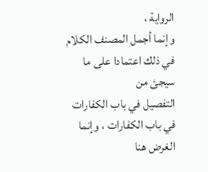الرواية ،
وإنما أجمل المصنف الكلام في ذلك اعتمادا على ما سيجئ من
التفصيل في باب الكفارات في باب الكفارات ، وإنما الغرض هنا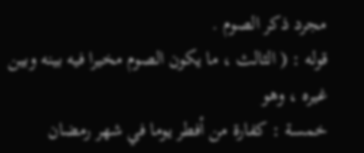مجرد ذكر الصوم .
قوله : ( الثالث ، ما يكون الصوم مخيرا فيه بينه وبين غيره ، وهو
خمسة : كفارة من أفطر يوما في شهر رمضان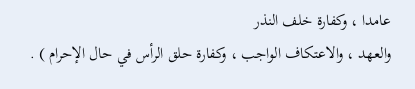عامدا ، وكفارة خلف النذر
والعهد ، والاعتكاف الواجب ، وكفارة حلق الرأس في حال الإحرام ) .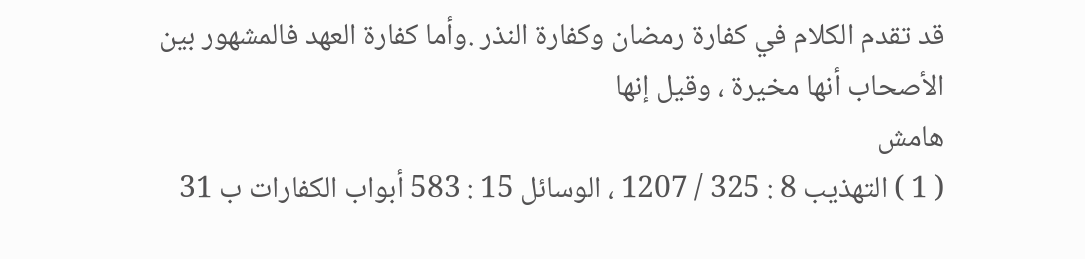قد تقدم الكلام في كفارة رمضان وكفارة النذر .وأما كفارة العهد فالمشهور بين الأصحاب أنها مخيرة ، وقيل إنها
هامش
( 1 ) التهذيب 8 : 325 / 1207 ، الوسائل 15 : 583 أبواب الكفارات ب 31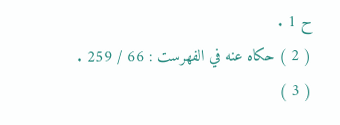ح 1 .
( 2 ) حكاه عنه في الفهرست : 66 / 259 .
( 3 )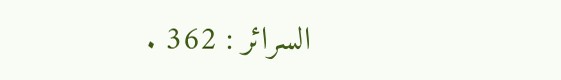السرائر : 362 .